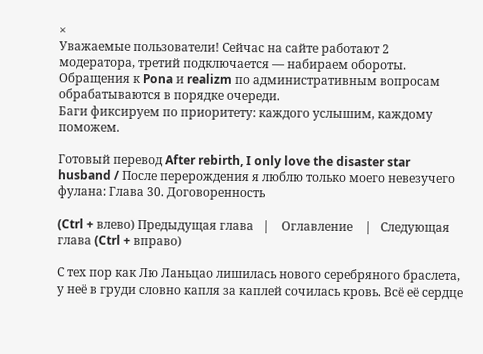×
Уважаемые пользователи! Сейчас на сайте работают 2 модератора, третий подключается — набираем обороты.
Обращения к Pona и realizm по административным вопросам обрабатываются в порядке очереди.
Баги фиксируем по приоритету: каждого услышим, каждому поможем.

Готовый перевод After rebirth, I only love the disaster star husband / После перерождения я люблю только моего невезучего фулана: Глава 30. Договоренность

(Ctrl + влево) Предыдущая глава   |    Оглавление    |   Следующая глава (Ctrl + вправо)

С тех пор как Лю Ланьцао лишилась нового серебряного браслета, у неё в груди словно капля за каплей сочилась кровь. Всё её сердце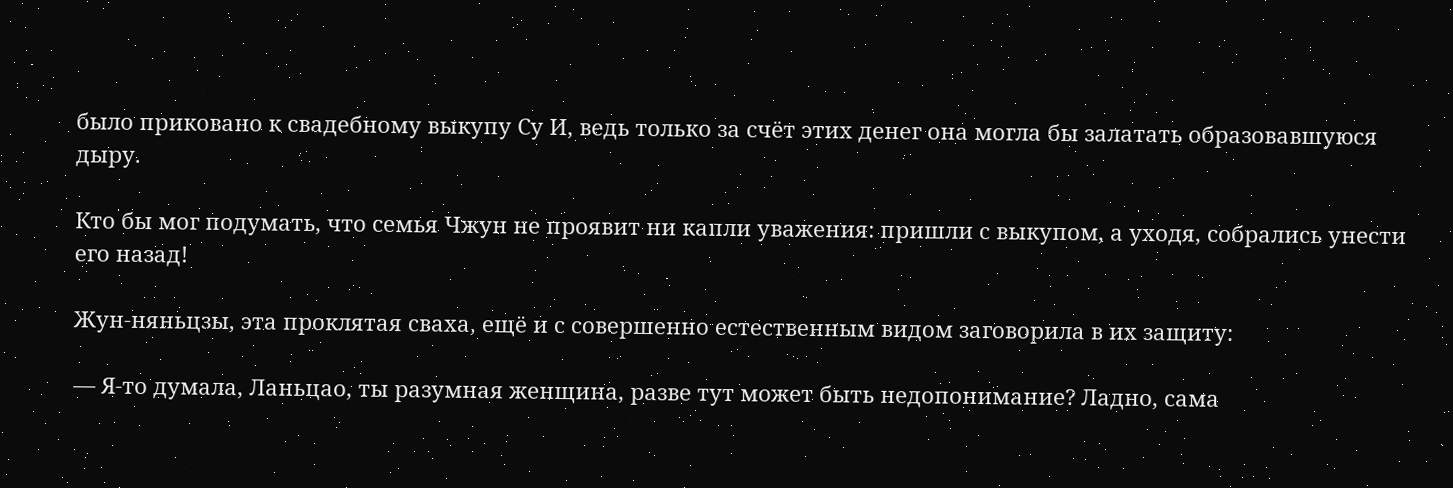было приковано к свадебному выкупу Су И, ведь только за счёт этих денег она могла бы залатать образовавшуюся дыру.

Кто бы мог подумать, что семья Чжун не проявит ни капли уважения: пришли с выкупом, а уходя, собрались унести его назад!

Жун-няньцзы, эта проклятая сваха, ещё и с совершенно естественным видом заговорила в их защиту:

— Я-то думала, Ланьцао, ты разумная женщина, разве тут может быть недопонимание? Ладно, сама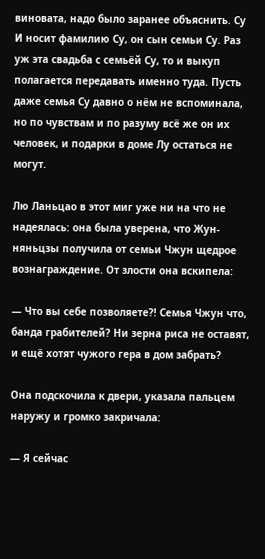виновата, надо было заранее объяснить. Су И носит фамилию Су, он сын семьи Су. Раз уж эта свадьба с семьёй Су, то и выкуп полагается передавать именно туда. Пусть даже семья Су давно о нём не вспоминала, но по чувствам и по разуму всё же он их человек, и подарки в доме Лу остаться не могут.

Лю Ланьцао в этот миг уже ни на что не надеялась: она была уверена, что Жун-няньцзы получила от семьи Чжун щедрое вознаграждение. От злости она вскипела:

— Что вы себе позволяете?! Семья Чжун что, банда грабителей? Ни зерна риса не оставят, и ещё хотят чужого гера в дом забрать?

Она подскочила к двери, указала пальцем наружу и громко закричала:

— Я сейчас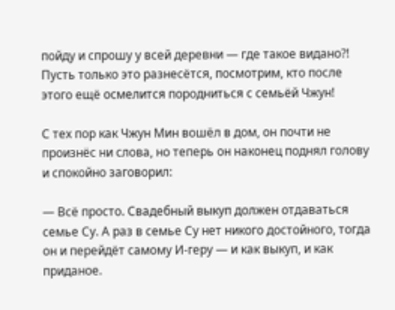пойду и спрошу у всей деревни — где такое видано?! Пусть только это разнесётся, посмотрим, кто после этого ещё осмелится породниться с семьёй Чжун!

С тех пор как Чжун Мин вошёл в дом, он почти не произнёс ни слова, но теперь он наконец поднял голову и спокойно заговорил:

— Всё просто. Свадебный выкуп должен отдаваться семье Су. А раз в семье Су нет никого достойного, тогда он и перейдёт самому И-геру — и как выкуп, и как приданое.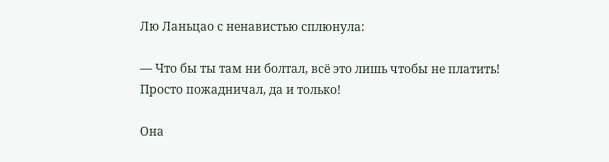Лю Ланьцао с ненавистью сплюнула:

— Что бы ты там ни болтал, всё это лишь чтобы не платить! Просто пожадничал, да и только!

Она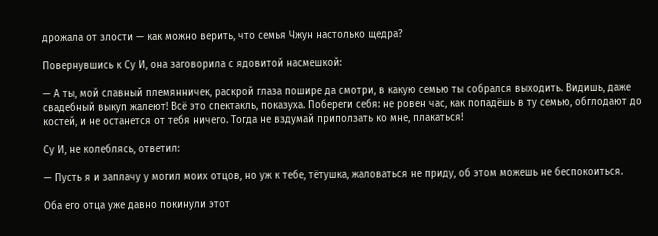дрожала от злости — как можно верить, что семья Чжун настолько щедра?

Повернувшись к Су И, она заговорила с ядовитой насмешкой:

— А ты, мой славный племянничек, раскрой глаза пошире да смотри, в какую семью ты собрался выходить. Видишь, даже свадебный выкуп жалеют! Всё это спектакль, показуха. Побереги себя: не ровен час, как попадёшь в ту семью, обглодают до костей, и не останется от тебя ничего. Тогда не вздумай приползать ко мне, плакаться!

Су И, не колеблясь, ответил:

— Пусть я и заплачу у могил моих отцов, но уж к тебе, тётушка, жаловаться не приду, об этом можешь не беспокоиться.

Оба его отца уже давно покинули этот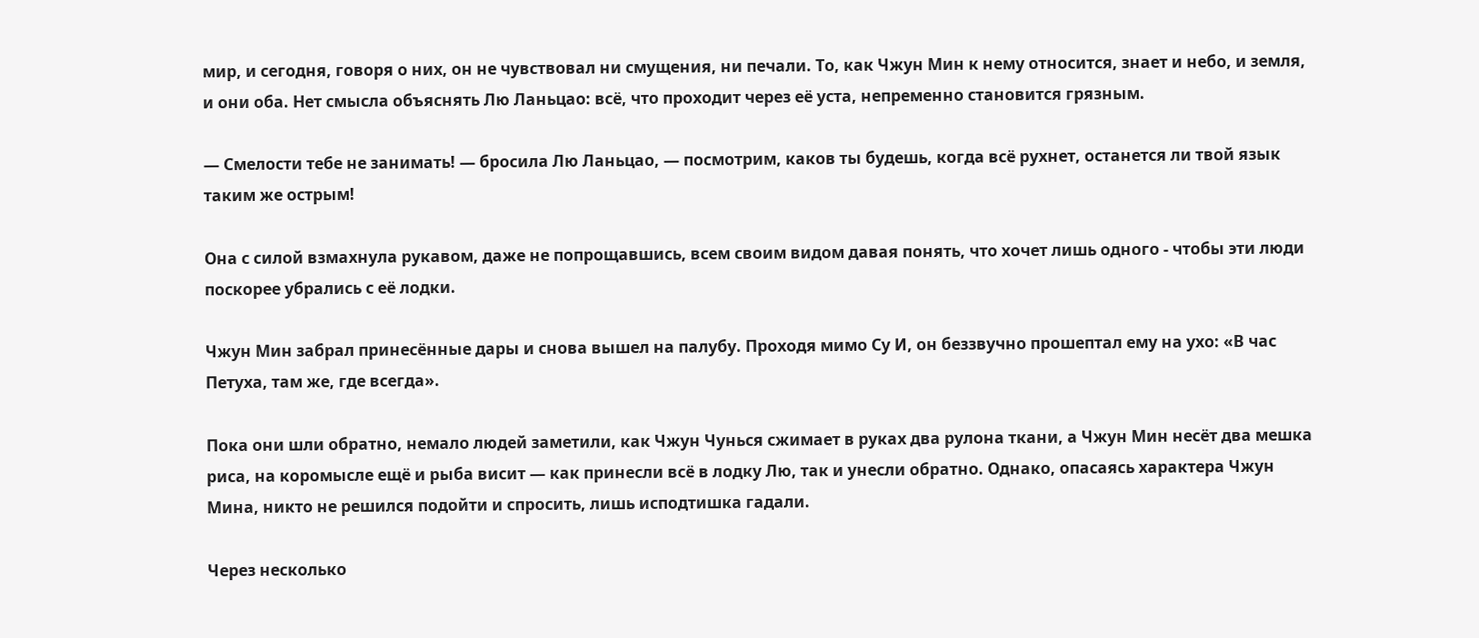мир, и сегодня, говоря о них, он не чувствовал ни смущения, ни печали. То, как Чжун Мин к нему относится, знает и небо, и земля, и они оба. Нет смысла объяснять Лю Ланьцао: всё, что проходит через её уста, непременно становится грязным.

— Смелости тебе не занимать! — бросила Лю Ланьцао, — посмотрим, каков ты будешь, когда всё рухнет, останется ли твой язык таким же острым!

Она с силой взмахнула рукавом, даже не попрощавшись, всем своим видом давая понять, что хочет лишь одного - чтобы эти люди поскорее убрались с её лодки.

Чжун Мин забрал принесённые дары и снова вышел на палубу. Проходя мимо Су И, он беззвучно прошептал ему на ухо: «В час Петуха, там же, где всегда».

Пока они шли обратно, немало людей заметили, как Чжун Чунься сжимает в руках два рулона ткани, а Чжун Мин несёт два мешка риса, на коромысле ещё и рыба висит — как принесли всё в лодку Лю, так и унесли обратно. Однако, опасаясь характера Чжун Мина, никто не решился подойти и спросить, лишь исподтишка гадали.

Через несколько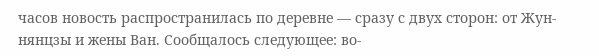часов новость распространилась по деревне — сразу с двух сторон: от Жун-нянцзы и жены Ван. Сообщалось следующее: во-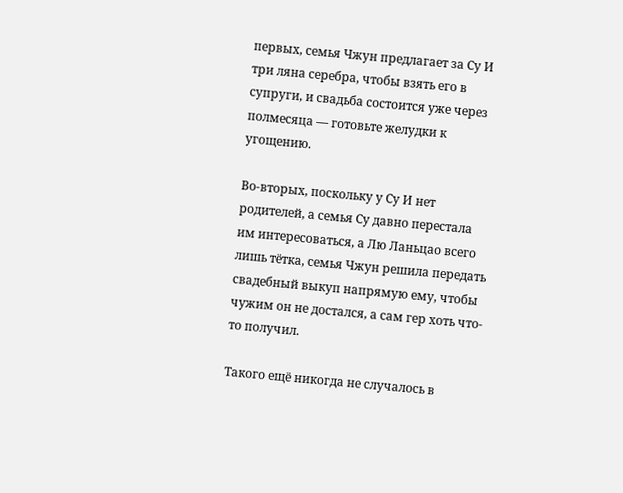первых, семья Чжун предлагает за Су И три ляна серебра, чтобы взять его в супруги, и свадьба состоится уже через полмесяца — готовьте желудки к угощению.

Во-вторых, поскольку у Су И нет родителей, а семья Су давно перестала им интересоваться, а Лю Ланьцао всего лишь тётка, семья Чжун решила передать свадебный выкуп напрямую ему, чтобы чужим он не достался, а сам гер хоть что-то получил.

Такого ещё никогда не случалось в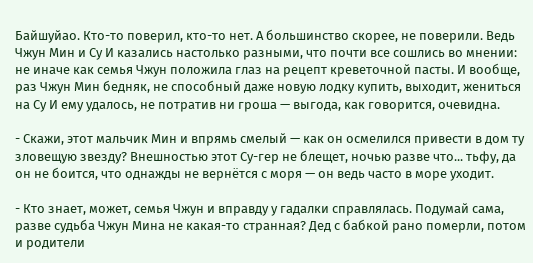Байшуйао. Кто-то поверил, кто-то нет. А большинство скорее, не поверили. Ведь Чжун Мин и Су И казались настолько разными, что почти все сошлись во мнении: не иначе как семья Чжун положила глаз на рецепт креветочной пасты. И вообще, раз Чжун Мин бедняк, не способный даже новую лодку купить, выходит, жениться на Су И ему удалось, не потратив ни гроша — выгода, как говорится, очевидна.

- Скажи, этот мальчик Мин и впрямь смелый — как он осмелился привести в дом ту зловещую звезду? Внешностью этот Су-гер не блещет, ночью разве что... тьфу, да он не боится, что однажды не вернётся с моря — он ведь часто в море уходит.

- Кто знает, может, семья Чжун и вправду у гадалки справлялась. Подумай сама, разве судьба Чжун Мина не какая-то странная? Дед с бабкой рано померли, потом и родители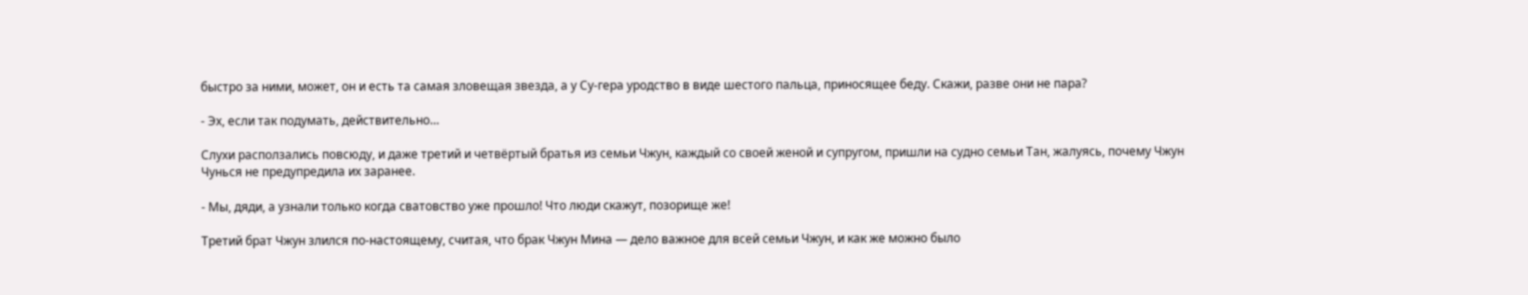быстро за ними, может, он и есть та самая зловещая звезда, а у Су-гера уродство в виде шестого пальца, приносящее беду. Скажи, разве они не пара?

- Эх, если так подумать, действительно…

Слухи расползались повсюду, и даже третий и четвёртый братья из семьи Чжун, каждый со своей женой и супругом, пришли на судно семьи Тан, жалуясь, почему Чжун Чунься не предупредила их заранее.

- Мы, дяди, а узнали только когда сватовство уже прошло! Что люди скажут, позорище же!

Третий брат Чжун злился по-настоящему, считая, что брак Чжун Мина — дело важное для всей семьи Чжун, и как же можно было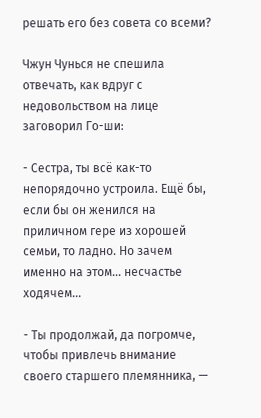решать его без совета со всеми?

Чжун Чунься не спешила отвечать, как вдруг с недовольством на лице заговорил Го-ши:

- Сестра, ты всё как-то непорядочно устроила. Ещё бы, если бы он женился на приличном гере из хорошей семьи, то ладно. Но зачем именно на этом... несчастье ходячем...

- Ты продолжай, да погромче, чтобы привлечь внимание своего старшего племянника, —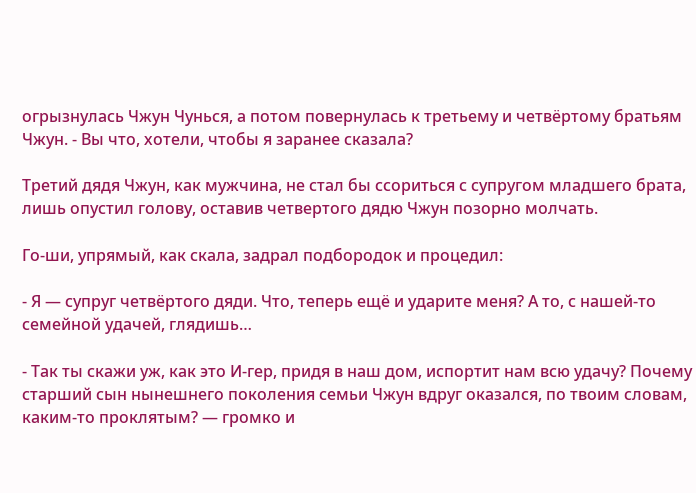огрызнулась Чжун Чунься, а потом повернулась к третьему и четвёртому братьям Чжун. - Вы что, хотели, чтобы я заранее сказала?

Третий дядя Чжун, как мужчина, не стал бы ссориться с супругом младшего брата, лишь опустил голову, оставив четвертого дядю Чжун позорно молчать.

Го-ши, упрямый, как скала, задрал подбородок и процедил:

- Я — супруг четвёртого дяди. Что, теперь ещё и ударите меня? А то, с нашей-то семейной удачей, глядишь…

- Так ты скажи уж, как это И-гер, придя в наш дом, испортит нам всю удачу? Почему старший сын нынешнего поколения семьи Чжун вдруг оказался, по твоим словам, каким-то проклятым? — громко и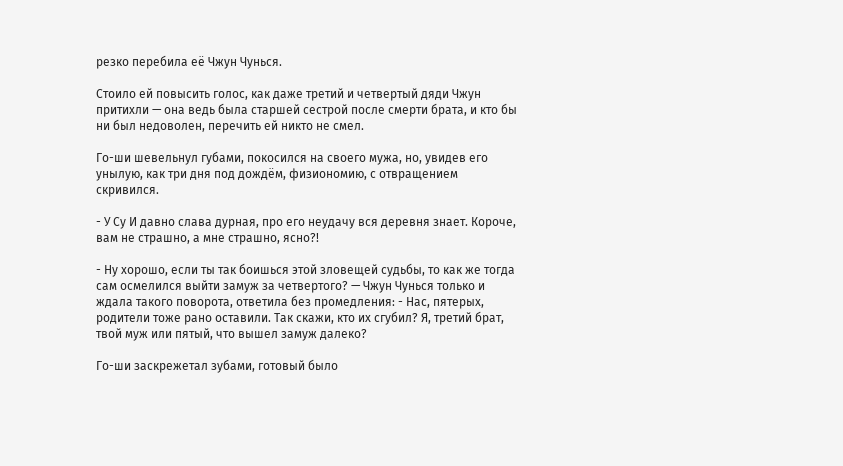резко перебила её Чжун Чунься.

Стоило ей повысить голос, как даже третий и четвертый дяди Чжун притихли — она ведь была старшей сестрой после смерти брата, и кто бы ни был недоволен, перечить ей никто не смел.

Го-ши шевельнул губами, покосился на своего мужа, но, увидев его унылую, как три дня под дождём, физиономию, с отвращением скривился.

- У Су И давно слава дурная, про его неудачу вся деревня знает. Короче, вам не страшно, а мне страшно, ясно?!

- Ну хорошо, если ты так боишься этой зловещей судьбы, то как же тогда сам осмелился выйти замуж за четвертого? — Чжун Чунься только и ждала такого поворота, ответила без промедления: - Нас, пятерых, родители тоже рано оставили. Так скажи, кто их сгубил? Я, третий брат, твой муж или пятый, что вышел замуж далеко?

Го-ши заскрежетал зубами, готовый было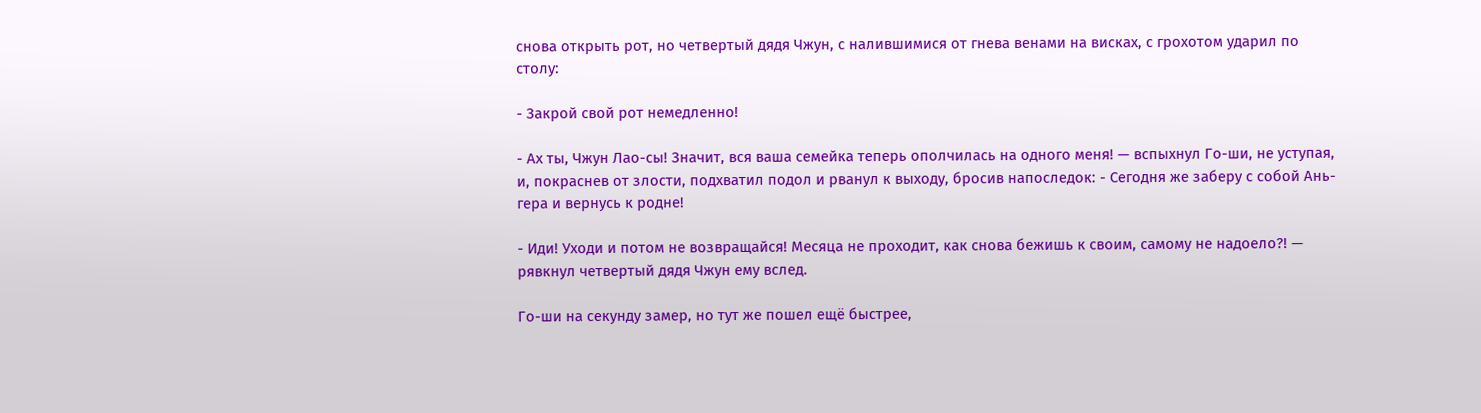снова открыть рот, но четвертый дядя Чжун, с налившимися от гнева венами на висках, с грохотом ударил по столу:

- Закрой свой рот немедленно!

- Ах ты, Чжун Лао-сы! Значит, вся ваша семейка теперь ополчилась на одного меня! — вспыхнул Го-ши, не уступая, и, покраснев от злости, подхватил подол и рванул к выходу, бросив напоследок: - Сегодня же заберу с собой Ань-гера и вернусь к родне!

- Иди! Уходи и потом не возвращайся! Месяца не проходит, как снова бежишь к своим, самому не надоело?! — рявкнул четвертый дядя Чжун ему вслед.

Го-ши на секунду замер, но тут же пошел ещё быстрее,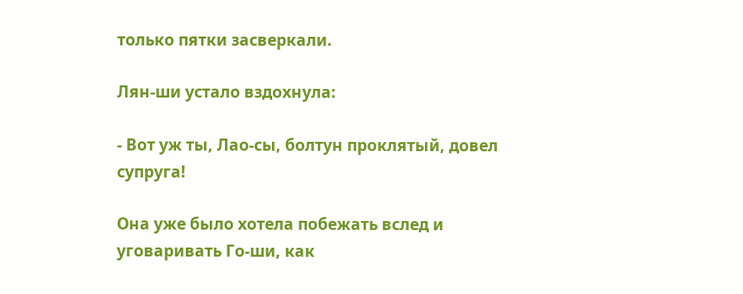только пятки засверкали.

Лян-ши устало вздохнула:

- Вот уж ты, Лао-сы, болтун проклятый, довел супруга!

Она уже было хотела побежать вслед и уговаривать Го-ши, как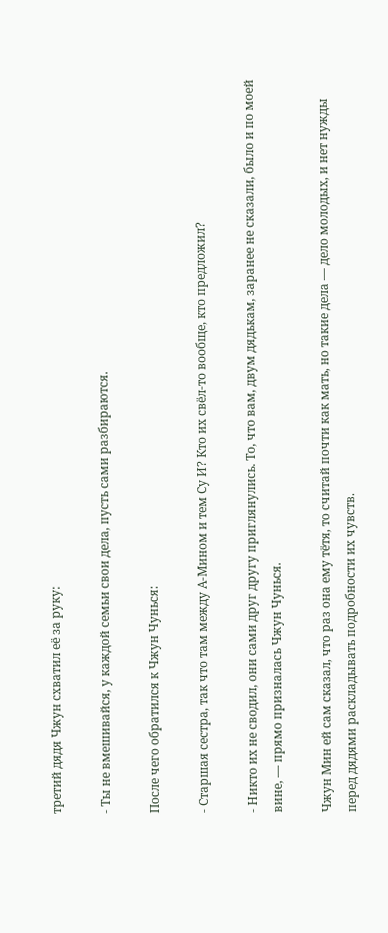третий дядя Чжун схватил её за руку:

- Ты не вмешивайся, у каждой семьи свои дела, пусть сами разбираются.

После чего обратился к Чжун Чунься:

- Старшая сестра, так что там между А-Мином и тем Су И? Кто их свёл-то вообще, кто предложил?

- Никто их не сводил, они сами друг другу приглянулись. То, что вам, двум дядькам, заранее не сказали, было и по моей вине, — прямо призналась Чжун Чунься.

Чжун Мин ей сам сказал, что раз она ему тётя, то считай почти как мать, но такие дела — дело молодых, и нет нужды перед дядями раскладывать подробности их чувств.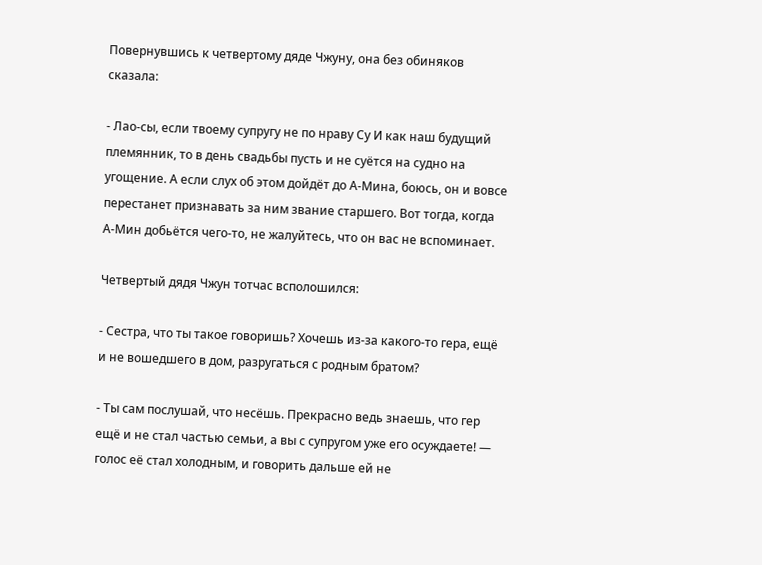Повернувшись к четвертому дяде Чжуну, она без обиняков сказала:

- Лао-сы, если твоему супругу не по нраву Су И как наш будущий племянник, то в день свадьбы пусть и не суётся на судно на угощение. А если слух об этом дойдёт до А-Мина, боюсь, он и вовсе перестанет признавать за ним звание старшего. Вот тогда, когда А-Мин добьётся чего-то, не жалуйтесь, что он вас не вспоминает.

Четвертый дядя Чжун тотчас всполошился:

- Сестра, что ты такое говоришь? Хочешь из-за какого-то гера, ещё и не вошедшего в дом, разругаться с родным братом?

- Ты сам послушай, что несёшь. Прекрасно ведь знаешь, что гер ещё и не стал частью семьи, а вы с супругом уже его осуждаете! — голос её стал холодным, и говорить дальше ей не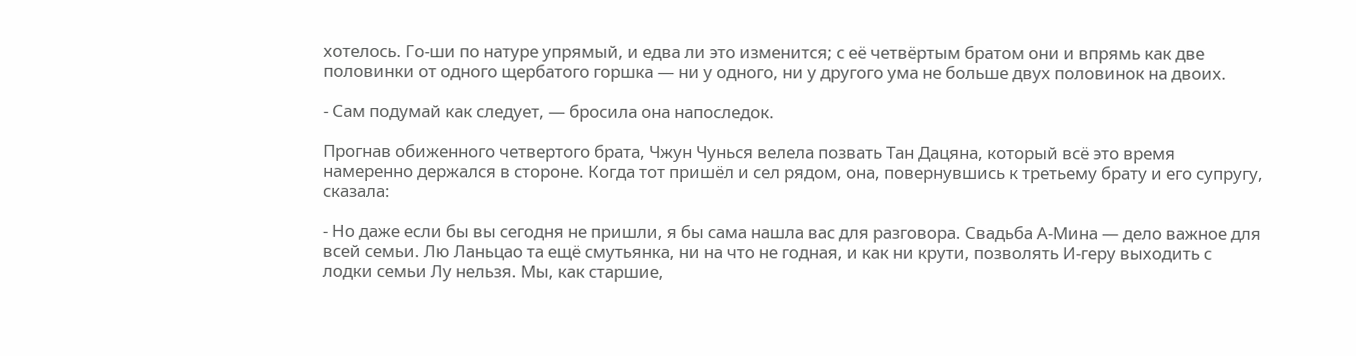хотелось. Го-ши по натуре упрямый, и едва ли это изменится; с её четвёртым братом они и впрямь как две половинки от одного щербатого горшка — ни у одного, ни у другого ума не больше двух половинок на двоих.

- Сам подумай как следует, — бросила она напоследок.

Прогнав обиженного четвертого брата, Чжун Чунься велела позвать Тан Дацяна, который всё это время намеренно держался в стороне. Когда тот пришёл и сел рядом, она, повернувшись к третьему брату и его супругу, сказала:

- Но даже если бы вы сегодня не пришли, я бы сама нашла вас для разговора. Свадьба А-Мина — дело важное для всей семьи. Лю Ланьцао та ещё смутьянка, ни на что не годная, и как ни крути, позволять И-геру выходить с лодки семьи Лу нельзя. Мы, как старшие,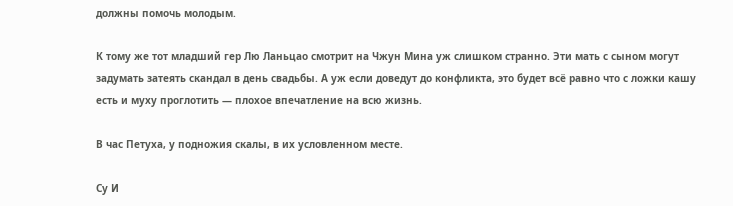должны помочь молодым.

К тому же тот младший гер Лю Ланьцао смотрит на Чжун Мина уж слишком странно. Эти мать с сыном могут задумать затеять скандал в день свадьбы. А уж если доведут до конфликта, это будет всё равно что с ложки кашу есть и муху проглотить — плохое впечатление на всю жизнь.

В час Петуха, у подножия скалы, в их условленном месте.

Су И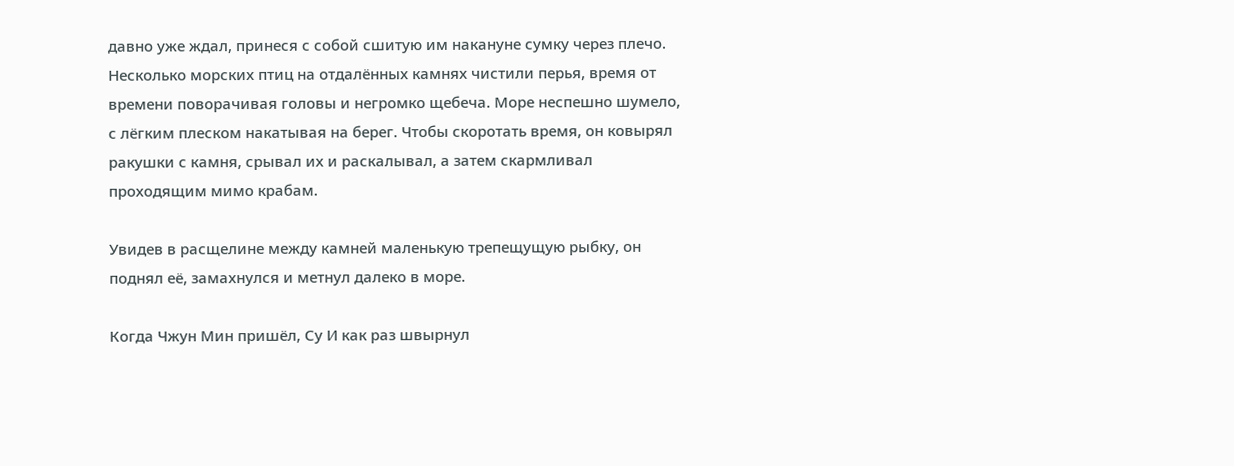давно уже ждал, принеся с собой сшитую им накануне сумку через плечо. Несколько морских птиц на отдалённых камнях чистили перья, время от времени поворачивая головы и негромко щебеча. Море неспешно шумело, с лёгким плеском накатывая на берег. Чтобы скоротать время, он ковырял ракушки с камня, срывал их и раскалывал, а затем скармливал проходящим мимо крабам.

Увидев в расщелине между камней маленькую трепещущую рыбку, он поднял её, замахнулся и метнул далеко в море.

Когда Чжун Мин пришёл, Су И как раз швырнул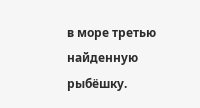в море третью найденную рыбёшку.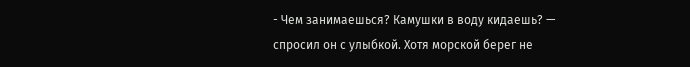- Чем занимаешься? Камушки в воду кидаешь? — спросил он с улыбкой. Хотя морской берег не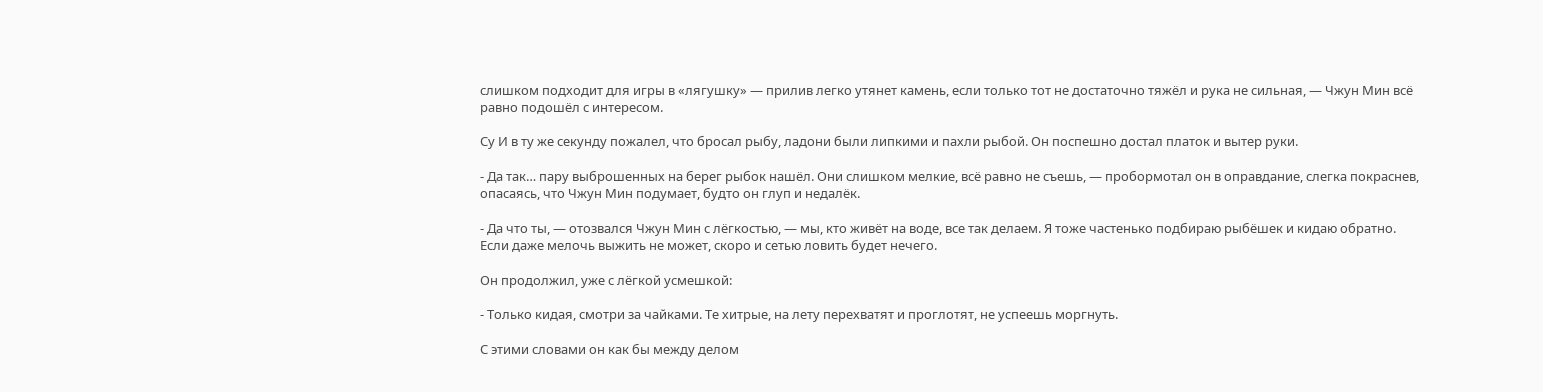слишком подходит для игры в «лягушку» — прилив легко утянет камень, если только тот не достаточно тяжёл и рука не сильная, — Чжун Мин всё равно подошёл с интересом.

Су И в ту же секунду пожалел, что бросал рыбу, ладони были липкими и пахли рыбой. Он поспешно достал платок и вытер руки.

- Да так… пару выброшенных на берег рыбок нашёл. Они слишком мелкие, всё равно не съешь, — пробормотал он в оправдание, слегка покраснев, опасаясь, что Чжун Мин подумает, будто он глуп и недалёк.

- Да что ты, — отозвался Чжун Мин с лёгкостью, — мы, кто живёт на воде, все так делаем. Я тоже частенько подбираю рыбёшек и кидаю обратно. Если даже мелочь выжить не может, скоро и сетью ловить будет нечего.

Он продолжил, уже с лёгкой усмешкой:

- Только кидая, смотри за чайками. Те хитрые, на лету перехватят и проглотят, не успеешь моргнуть.

С этими словами он как бы между делом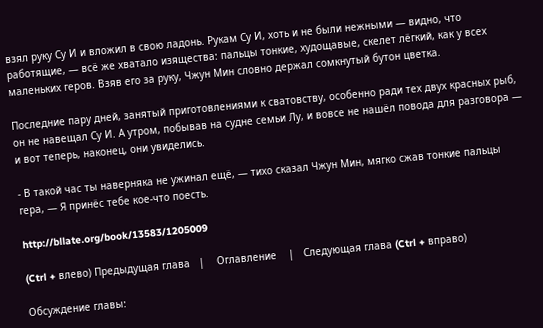взял руку Су И и вложил в свою ладонь. Рукам Су И, хоть и не были нежными — видно, что работящие, — всё же хватало изящества: пальцы тонкие, худощавые, скелет лёгкий, как у всех маленьких геров. Взяв его за руку, Чжун Мин словно держал сомкнутый бутон цветка.

Последние пару дней, занятый приготовлениями к сватовству, особенно ради тех двух красных рыб, он не навещал Су И. А утром, побывав на судне семьи Лу, и вовсе не нашёл повода для разговора — и вот теперь, наконец, они увиделись.

- В такой час ты наверняка не ужинал ещё, — тихо сказал Чжун Мин, мягко сжав тонкие пальцы гера, — Я принёс тебе кое-что поесть.

http://bllate.org/book/13583/1205009

(Ctrl + влево) Предыдущая глава   |    Оглавление    |   Следующая глава (Ctrl + вправо)

Обсуждение главы: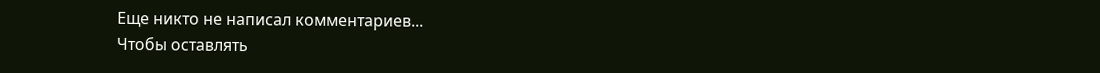Еще никто не написал комментариев...
Чтобы оставлять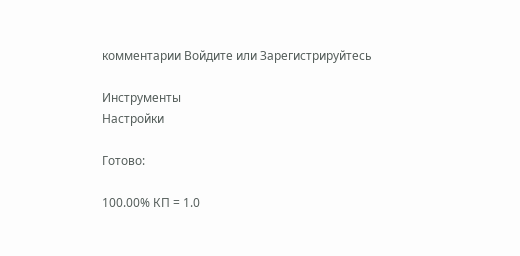комментарии Войдите или Зарегистрируйтесь

Инструменты
Настройки

Готово:

100.00% КП = 1.0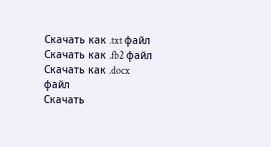Скачать как .txt файл
Скачать как .fb2 файл
Скачать как .docx файл
Скачать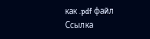как .pdf файл
Ссылка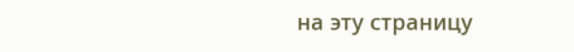на эту страницу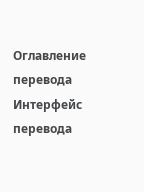Оглавление перевода
Интерфейс перевода